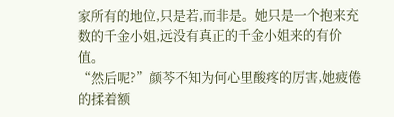家所有的地位,只是若,而非是。她只是一个抱来充数的千金小姐,远没有真正的千金小姐来的有价值。
“然后呢?”颜芩不知为何心里酸疼的厉害,她疲倦的揉着额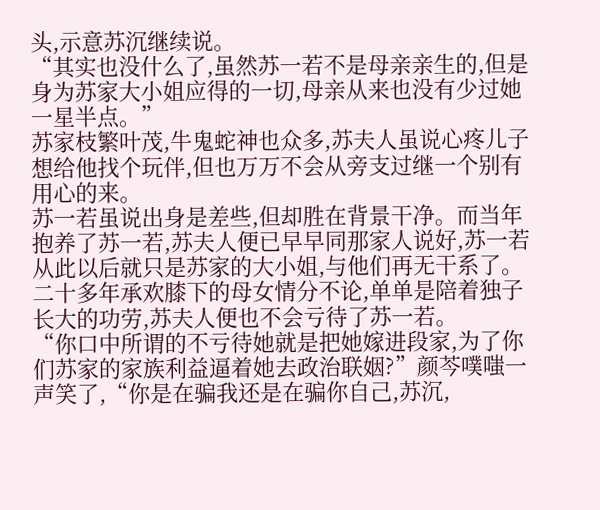头,示意苏沉继续说。
“其实也没什么了,虽然苏一若不是母亲亲生的,但是身为苏家大小姐应得的一切,母亲从来也没有少过她一星半点。”
苏家枝繁叶茂,牛鬼蛇神也众多,苏夫人虽说心疼儿子想给他找个玩伴,但也万万不会从旁支过继一个别有用心的来。
苏一若虽说出身是差些,但却胜在背景干净。而当年抱养了苏一若,苏夫人便已早早同那家人说好,苏一若从此以后就只是苏家的大小姐,与他们再无干系了。
二十多年承欢膝下的母女情分不论,单单是陪着独子长大的功劳,苏夫人便也不会亏待了苏一若。
“你口中所谓的不亏待她就是把她嫁进段家,为了你们苏家的家族利益逼着她去政治联姻?”颜芩噗嗤一声笑了,“你是在骗我还是在骗你自己,苏沉,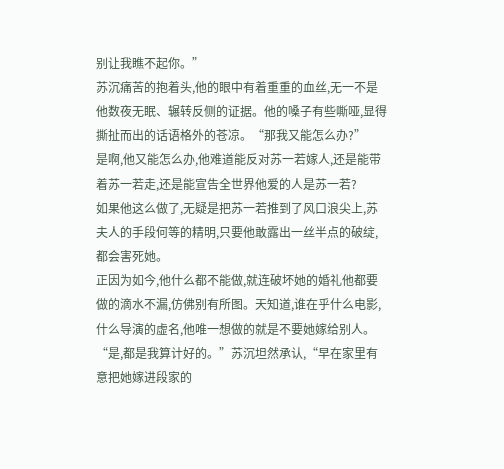别让我瞧不起你。”
苏沉痛苦的抱着头,他的眼中有着重重的血丝,无一不是他数夜无眠、辗转反侧的证据。他的嗓子有些嘶哑,显得撕扯而出的话语格外的苍凉。“那我又能怎么办?”
是啊,他又能怎么办,他难道能反对苏一若嫁人,还是能带着苏一若走,还是能宣告全世界他爱的人是苏一若?
如果他这么做了,无疑是把苏一若推到了风口浪尖上,苏夫人的手段何等的精明,只要他敢露出一丝半点的破绽,都会害死她。
正因为如今,他什么都不能做,就连破坏她的婚礼他都要做的滴水不漏,仿佛别有所图。天知道,谁在乎什么电影,什么导演的虚名,他唯一想做的就是不要她嫁给别人。
“是,都是我算计好的。”苏沉坦然承认,“早在家里有意把她嫁进段家的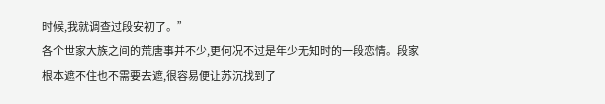时候,我就调查过段安初了。”
各个世家大族之间的荒唐事并不少,更何况不过是年少无知时的一段恋情。段家根本遮不住也不需要去遮,很容易便让苏沉找到了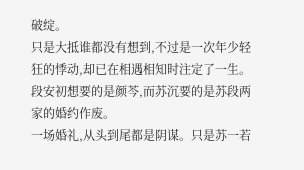破绽。
只是大抵谁都没有想到,不过是一次年少轻狂的悸动,却已在相遇相知时注定了一生。段安初想要的是颜芩,而苏沉要的是苏段两家的婚约作废。
一场婚礼,从头到尾都是阴谋。只是苏一若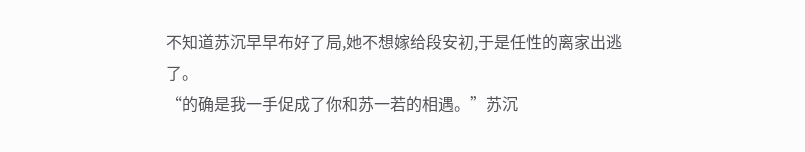不知道苏沉早早布好了局,她不想嫁给段安初,于是任性的离家出逃了。
“的确是我一手促成了你和苏一若的相遇。”苏沉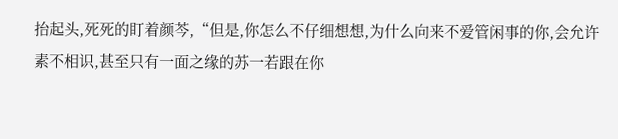抬起头,死死的盯着颜芩,“但是,你怎么不仔细想想,为什么向来不爱管闲事的你,会允许素不相识,甚至只有一面之缘的苏一若跟在你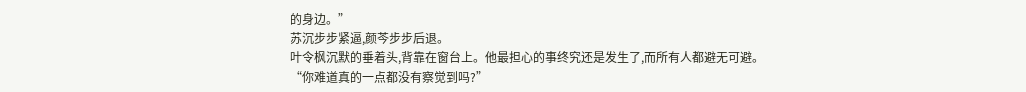的身边。”
苏沉步步紧逼,颜芩步步后退。
叶令枫沉默的垂着头,背靠在窗台上。他最担心的事终究还是发生了,而所有人都避无可避。
“你难道真的一点都没有察觉到吗?”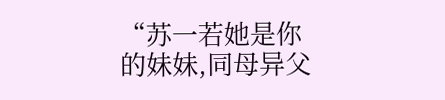“苏一若她是你的妹妹,同母异父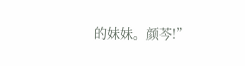的妹妹。颜芩!”